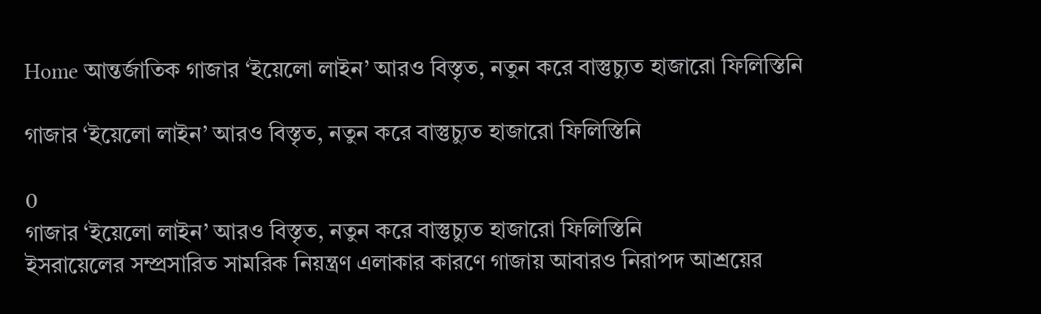Home আন্তর্জাতিক গাজার ‘ইয়েলো লাইন’ আরও বিস্তৃত, নতুন করে বাস্তুচ্যুত হাজারো ফিলিস্তিনি

গাজার ‘ইয়েলো লাইন’ আরও বিস্তৃত, নতুন করে বাস্তুচ্যুত হাজারো ফিলিস্তিনি

0
গাজার ‘ইয়েলো লাইন’ আরও বিস্তৃত, নতুন করে বাস্তুচ্যুত হাজারো ফিলিস্তিনি
ইসরায়েলের সম্প্রসারিত সামরিক নিয়ন্ত্রণ এলাকার কারণে গাজায় আবারও নিরাপদ আশ্রয়ের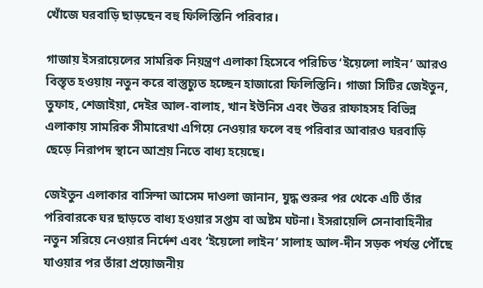খোঁজে ঘরবাড়ি ছাড়ছেন বহু ফিলিস্তিনি পরিবার।

গাজায় ইসরায়েলের সামরিক নিয়ন্ত্রণ এলাকা হিসেবে পরিচিত ‘ইয়েলো লাইন’ আরও বিস্তৃত হওয়ায় নতুন করে বাস্তুচ্যুত হচ্ছেন হাজারো ফিলিস্তিনি। গাজা সিটির জেইতুন, তুফাহ, শেজাইয়া, দেইর আল-বালাহ, খান ইউনিস এবং উত্তর রাফাহসহ বিভিন্ন এলাকায় সামরিক সীমারেখা এগিয়ে নেওয়ার ফলে বহু পরিবার আবারও ঘরবাড়ি ছেড়ে নিরাপদ স্থানে আশ্রয় নিতে বাধ্য হয়েছে।

জেইতুন এলাকার বাসিন্দা আসেম দাওলা জানান, যুদ্ধ শুরুর পর থেকে এটি তাঁর পরিবারকে ঘর ছাড়তে বাধ্য হওয়ার সপ্তম বা অষ্টম ঘটনা। ইসরায়েলি সেনাবাহিনীর নতুন সরিয়ে নেওয়ার নির্দেশ এবং ‘ইয়েলো লাইন’ সালাহ আল-দীন সড়ক পর্যন্ত পৌঁছে যাওয়ার পর তাঁরা প্রয়োজনীয়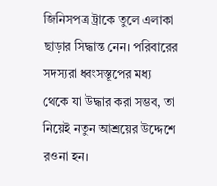জিনিসপত্র ট্রাকে তুলে এলাকা ছাড়ার সিদ্ধান্ত নেন। পরিবারের সদস্যরা ধ্বংসস্তূপের মধ্য থেকে যা উদ্ধার করা সম্ভব, তা নিয়েই নতুন আশ্রয়ের উদ্দেশে রওনা হন।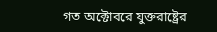গত অক্টোবরে যুক্তরাষ্ট্রের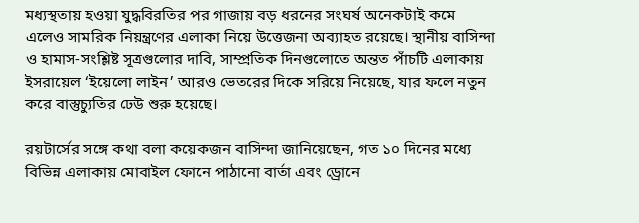মধ্যস্থতায় হওয়া যুদ্ধবিরতির পর গাজায় বড় ধরনের সংঘর্ষ অনেকটাই কমে এলেও সামরিক নিয়ন্ত্রণের এলাকা নিয়ে উত্তেজনা অব্যাহত রয়েছে। স্থানীয় বাসিন্দা ও হামাস-সংশ্লিষ্ট সূত্রগুলোর দাবি, সাম্প্রতিক দিনগুলোতে অন্তত পাঁচটি এলাকায় ইসরায়েল ‘ইয়েলো লাইন’ আরও ভেতরের দিকে সরিয়ে নিয়েছে, যার ফলে নতুন করে বাস্তুচ্যুতির ঢেউ শুরু হয়েছে।

রয়টার্সের সঙ্গে কথা বলা কয়েকজন বাসিন্দা জানিয়েছেন, গত ১০ দিনের মধ্যে বিভিন্ন এলাকায় মোবাইল ফোনে পাঠানো বার্তা এবং ড্রোনে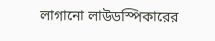লাগানো লাউডস্পিকারের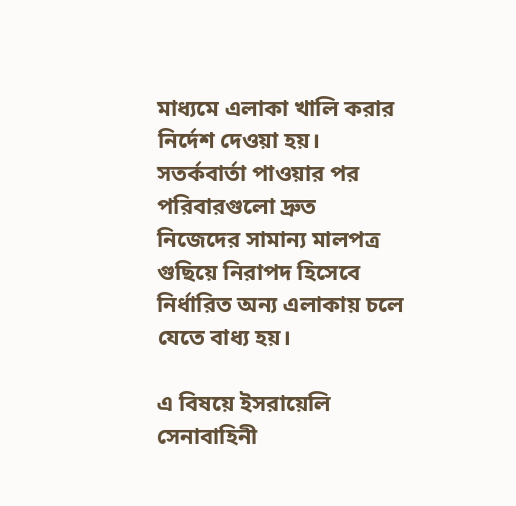মাধ্যমে এলাকা খালি করার নির্দেশ দেওয়া হয়। সতর্কবার্তা পাওয়ার পর পরিবারগুলো দ্রুত নিজেদের সামান্য মালপত্র গুছিয়ে নিরাপদ হিসেবে নির্ধারিত অন্য এলাকায় চলে যেতে বাধ্য হয়।

এ বিষয়ে ইসরায়েলি সেনাবাহিনী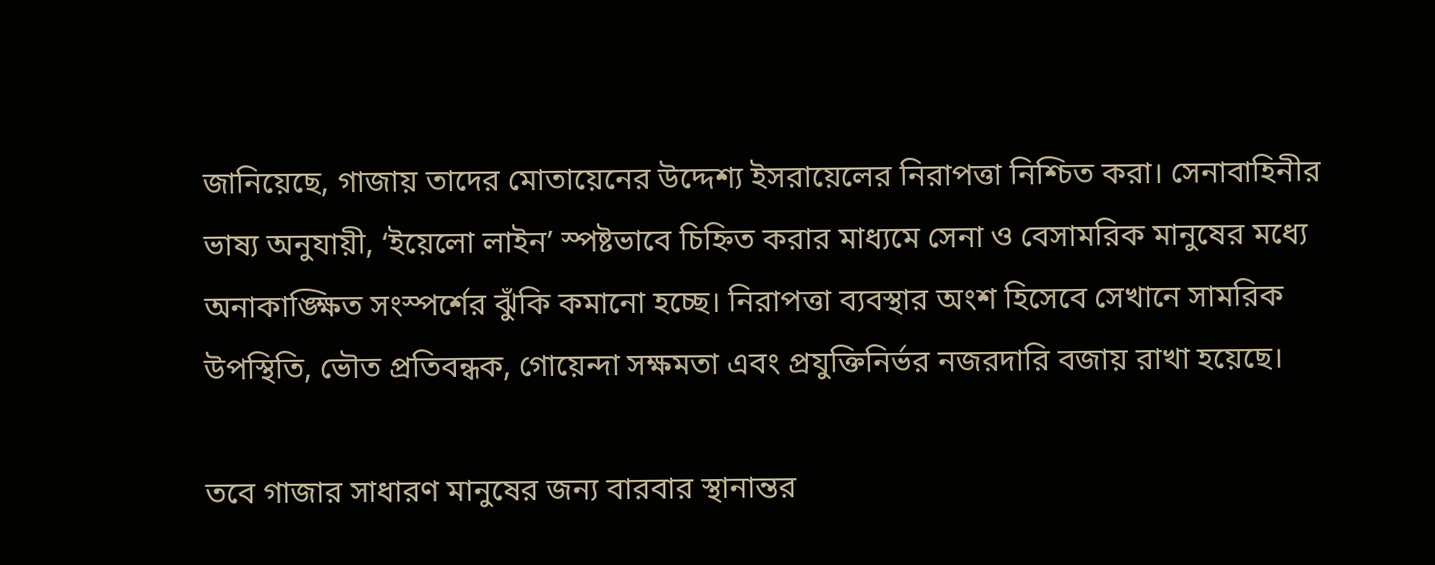জানিয়েছে, গাজায় তাদের মোতায়েনের উদ্দেশ্য ইসরায়েলের নিরাপত্তা নিশ্চিত করা। সেনাবাহিনীর ভাষ্য অনুযায়ী, ‘ইয়েলো লাইন’ স্পষ্টভাবে চিহ্নিত করার মাধ্যমে সেনা ও বেসামরিক মানুষের মধ্যে অনাকাঙ্ক্ষিত সংস্পর্শের ঝুঁকি কমানো হচ্ছে। নিরাপত্তা ব্যবস্থার অংশ হিসেবে সেখানে সামরিক উপস্থিতি, ভৌত প্রতিবন্ধক, গোয়েন্দা সক্ষমতা এবং প্রযুক্তিনির্ভর নজরদারি বজায় রাখা হয়েছে।

তবে গাজার সাধারণ মানুষের জন্য বারবার স্থানান্তর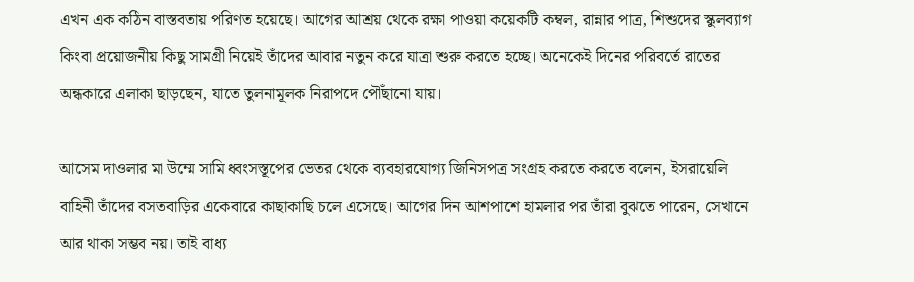এখন এক কঠিন বাস্তবতায় পরিণত হয়েছে। আগের আশ্রয় থেকে রক্ষা পাওয়া কয়েকটি কম্বল, রান্নার পাত্র, শিশুদের স্কুলব্যাগ কিংবা প্রয়োজনীয় কিছু সামগ্রী নিয়েই তাঁদের আবার নতুন করে যাত্রা শুরু করতে হচ্ছে। অনেকেই দিনের পরিবর্তে রাতের অন্ধকারে এলাকা ছাড়ছেন, যাতে তুলনামূলক নিরাপদে পৌঁছানো যায়।

আসেম দাওলার মা উম্মে সামি ধ্বংসস্তূপের ভেতর থেকে ব্যবহারযোগ্য জিনিসপত্র সংগ্রহ করতে করতে বলেন, ইসরায়েলি বাহিনী তাঁদের বসতবাড়ির একেবারে কাছাকাছি চলে এসেছে। আগের দিন আশপাশে হামলার পর তাঁরা বুঝতে পারেন, সেখানে আর থাকা সম্ভব নয়। তাই বাধ্য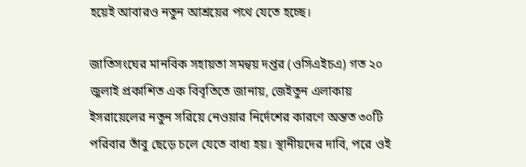হয়েই আবারও নতুন আশ্রয়ের পথে যেতে হচ্ছে।

জাতিসংঘের মানবিক সহায়তা সমন্বয় দপ্তর (ওসিএইচএ) গত ২০ জুলাই প্রকাশিত এক বিবৃতিতে জানায়, জেইতুন এলাকায় ইসরায়েলের নতুন সরিয়ে নেওয়ার নির্দেশের কারণে অন্তত ৩০টি পরিবার তাঁবু ছেড়ে চলে যেতে বাধ্য হয়। স্থানীয়দের দাবি, পরে ওই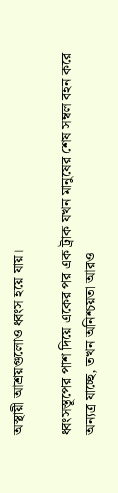অস্থায়ী আশ্রয়গুলোও ধ্বংস হয়ে যায়।

ধ্বংসস্তূপের পাশ দিয়ে একের পর এক ট্রাক যখন মানুষের শেষ সম্বল বহন করে অন্যত্র যাচ্ছে, তখন অনিশ্চয়তা আরও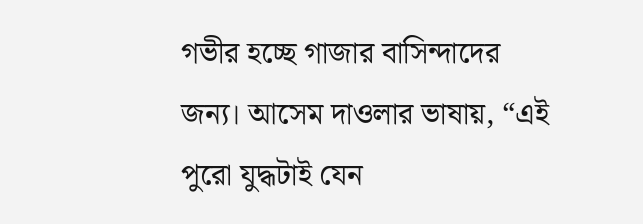গভীর হচ্ছে গাজার বাসিন্দাদের জন্য। আসেম দাওলার ভাষায়, “এই পুরো যুদ্ধটাই যেন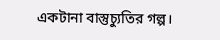একটানা বাস্তুচ্যুতির গল্প।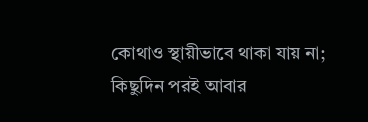কোথাও স্থায়ীভাবে থাকা যায় না; কিছুদিন পরই আবার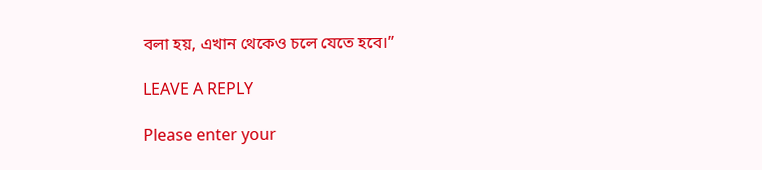বলা হয়, এখান থেকেও চলে যেতে হবে।”

LEAVE A REPLY

Please enter your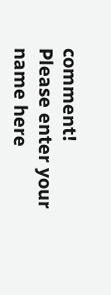comment!
Please enter your name here